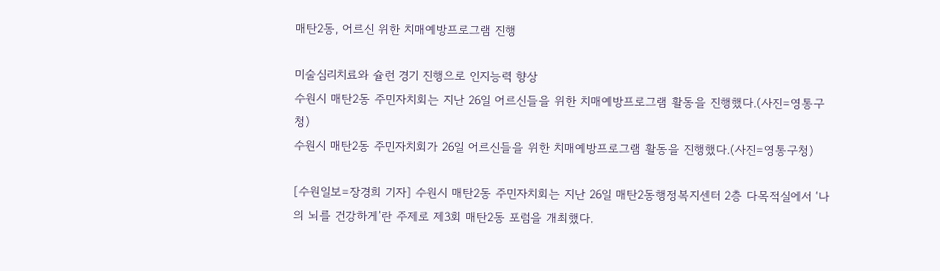매탄2동, 어르신 위한 치매예방프로그램 진행

미술심리치료와 슐런 경기 진행으로 인지능력 향상
수원시 매탄2동 주민자치회는 지난 26일 어르신들을 위한 치매예방프로그램 활동을 진행했다.(사진=영통구청)
수원시 매탄2동 주민자치회가 26일 어르신들을 위한 치매예방프로그램 활동을 진행했다.(사진=영통구청)

[수원일보=장경희 기자] 수원시 매탄2동 주민자치회는 지난 26일 매탄2동행정복지센터 2층 다목적실에서 ‘나의 뇌를 건강하게’란 주제로 제3회 매탄2동 포럼을 개최했다.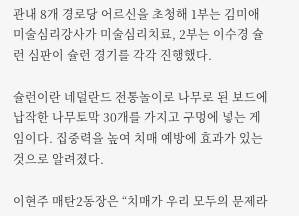관내 8개 경로당 어르신을 초청해 1부는 김미애 미술심리강사가 미술심리치료, 2부는 이수경 슐런 심판이 슐런 경기를 각각 진행했다.

슐런이란 네덜란드 전통놀이로 나무로 된 보드에 납작한 나무토막 30개를 가지고 구멍에 넣는 게임이다. 집중력을 높여 치매 예방에 효과가 있는 것으로 알려졌다.

이현주 매탄2동장은 “치매가 우리 모두의 문제라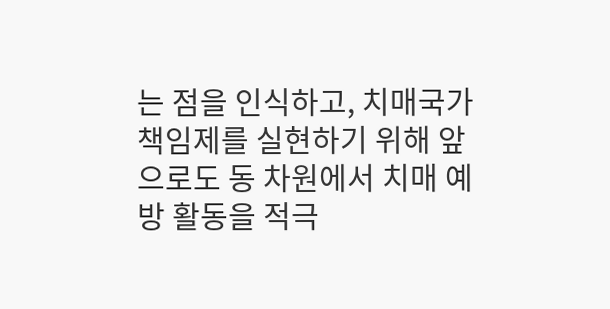는 점을 인식하고, 치매국가책임제를 실현하기 위해 앞으로도 동 차원에서 치매 예방 활동을 적극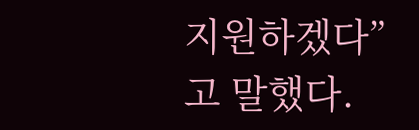지원하겠다”고 말했다.